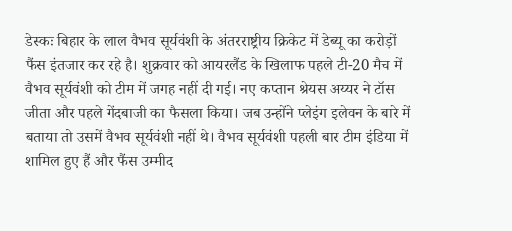डेस्कः बिहार के लाल वैभव सूर्यवंशी के अंतरराष्ट्रीय क्रिकेट में डेब्यू का करोड़ों फैंस इंतजार कर रहे है। शुक्रवार को आयरलैंड के खिलाफ पहले टी-20 मैच में वैभव सूर्यवंशी को टीम में जगह नहीं दी गई। नए कप्तान श्रेयस अय्यर ने टॉस जीता और पहले गेंदबाजी का फैसला किया। जब उन्होंने प्लेइंग इलेवन के बारे में बताया तो उसमें वैभव सूर्यवंशी नहीं थे। वैभव सूर्यवंशी पहली बार टीम इंडिया में शामिल हुए हैं और फैंस उम्मीद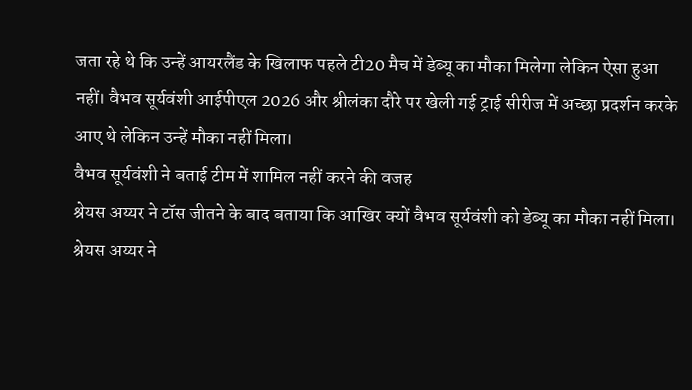जता रहे थे कि उन्हें आयरलैंड के खिलाफ पहले टी20 मैच में डेब्यू का मौका मिलेगा लेकिन ऐसा हुआ नहीं। वैभव सूर्यवंशी आईपीएल 2026 और श्रीलंका दौरे पर खेली गई ट्राई सीरीज में अच्छा प्रदर्शन करके आए थे लेकिन उन्हें मौका नहीं मिला।
वैभव सूर्यवंशी ने बताई टीम में शामिल नहीं करने की वजह
श्रेयस अय्यर ने टॉस जीतने के बाद बताया कि आखिर क्यों वैभव सूर्यवंशी को डेब्यू का मौका नहीं मिला। श्रेयस अय्यर ने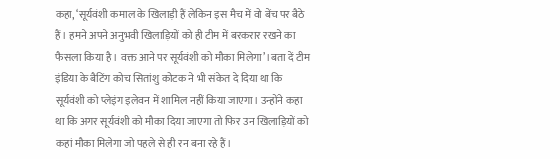कहा, ‘सूर्यवंशी कमाल के खिलाड़ी हैं लेकिन इस मैच में वो बेंच पर बैठे हैं। हमने अपने अनुभवी खिलाड़ियों को ही टीम में बरकरार रखने का फैसला किया है। वक्त आने पर सूर्यवंशी को मौका मिलेगा’।बता दें टीम इंडिया के बैटिंग कोच सितांशु कोटक ने भी संकेत दे दिया था कि सूर्यवंशी को प्लेइंग इलेवन में शामिल नहीं किया जाएगा। उन्होंने कहा था कि अगर सूर्यवंशी को मौका दिया जाएगा तो फिर उन खिलाड़ियों को कहां मौका मिलेगा जो पहले से ही रन बना रहे हैं।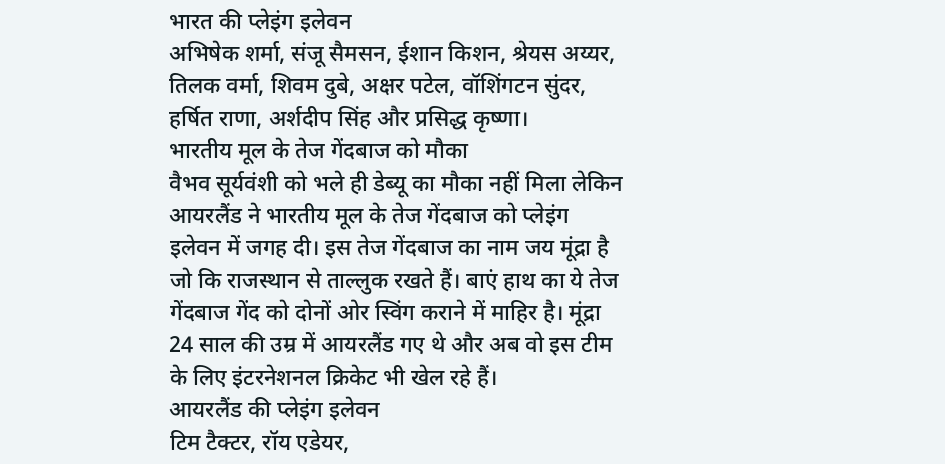भारत की प्लेइंग इलेवन
अभिषेक शर्मा, संजू सैमसन, ईशान किशन, श्रेयस अय्यर, तिलक वर्मा, शिवम दुबे, अक्षर पटेल, वॉशिंगटन सुंदर, हर्षित राणा, अर्शदीप सिंह और प्रसिद्ध कृष्णा।
भारतीय मूल के तेज गेंदबाज को मौका
वैभव सूर्यवंशी को भले ही डेब्यू का मौका नहीं मिला लेकिन आयरलैंड ने भारतीय मूल के तेज गेंदबाज को प्लेइंग इलेवन में जगह दी। इस तेज गेंदबाज का नाम जय मूंद्रा है जो कि राजस्थान से ताल्लुक रखते हैं। बाएं हाथ का ये तेज गेंदबाज गेंद को दोनों ओर स्विंग कराने में माहिर है। मूंद्रा 24 साल की उम्र में आयरलैंड गए थे और अब वो इस टीम के लिए इंटरनेशनल क्रिकेट भी खेल रहे हैं।
आयरलैंड की प्लेइंग इलेवन
टिम टैक्टर, रॉय एडेयर,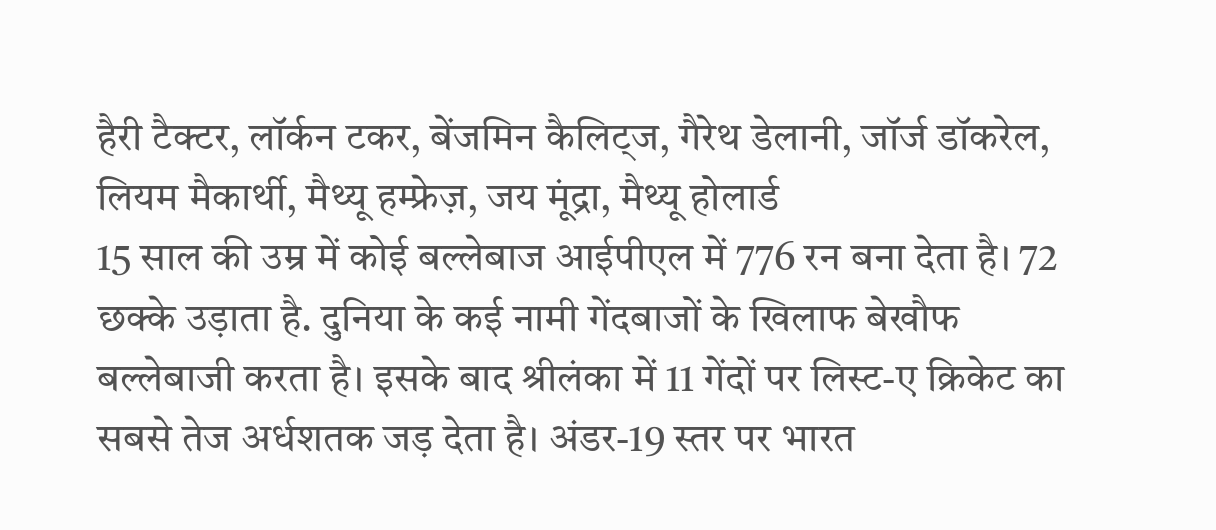हैरी टैक्टर, लॉर्कन टकर, बेंजमिन कैलिट्ज, गैरेथ डेलानी, जॉर्ज डॉकरेल, लियम मैकार्थी, मैथ्यू हम्फ्रेज़, जय मूंद्रा, मैथ्यू होलार्ड
15 साल की उम्र में कोई बल्लेबाज आईपीएल में 776 रन बना देता है। 72 छक्के उड़ाता है. दुनिया के कई नामी गेंदबाजों के खिलाफ बेखौफ बल्लेबाजी करता है। इसके बाद श्रीलंका में 11 गेंदों पर लिस्ट-ए क्रिकेट का सबसे तेज अर्धशतक जड़ देता है। अंडर-19 स्तर पर भारत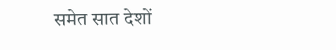समेत सात देशों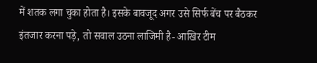में शतक लगा चुका होता है। इसके बावजूद अगर उसे सिर्फ बेंच पर बैठकर इंतजार करना पड़े, तो सवाल उठना लाजिमी है- आखिर टीम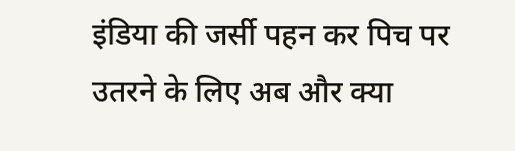इंडिया की जर्सी पहन कर पिच पर उतरने के लिए अब और क्या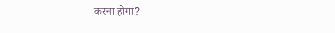करना होगा?